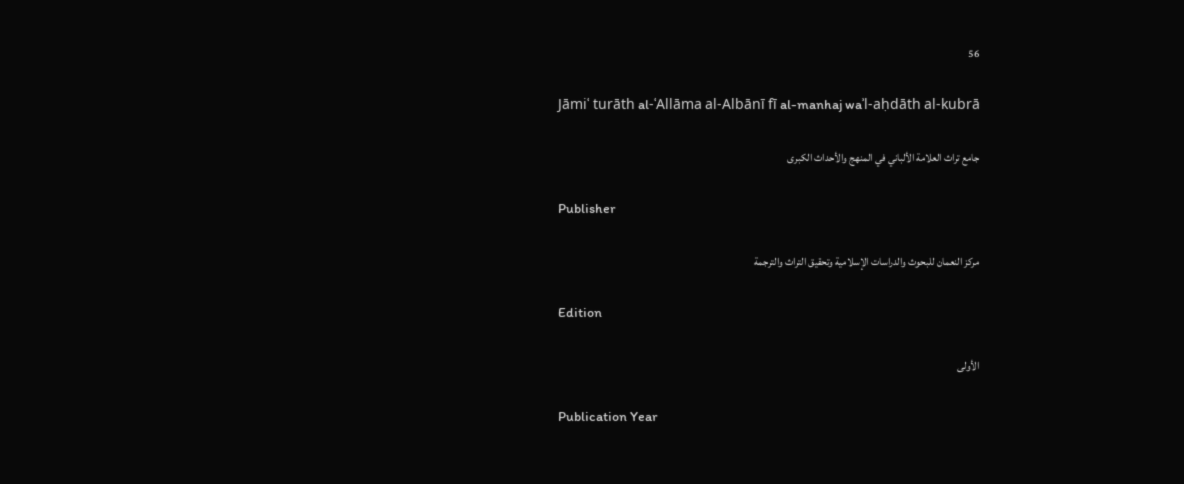56

Jāmiʿ turāth al-ʿAllāma al-Albānī fī al-manhaj waʾl-aḥdāth al-kubrā

جامع تراث العلامة الألباني في المنهج والأحداث الكبرى

Publisher

مركز النعمان للبحوث والدراسات الإسلامية وتحقيق التراث والترجمة

Edition

الأولى

Publication Year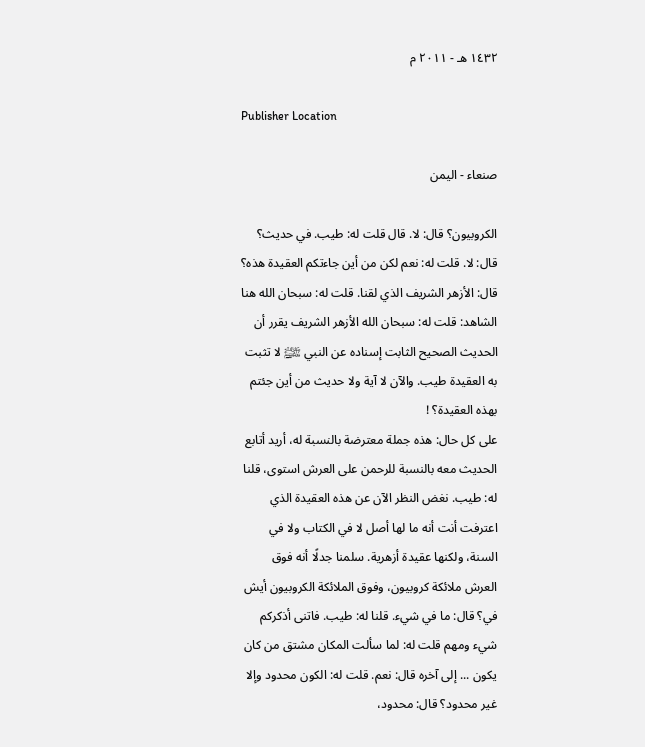١٤٣٢ هـ - ٢٠١١ م

Publisher Location

صنعاء - اليمن

الكروبيون؟ قال: لا. قال قلت له: طيب. في حديث؟ قال: لا. قلت له: نعم لكن من أين جاءتكم العقيدة هذه؟ قال: الأزهر الشريف الذي لقنا. قلت له: سبحان الله هنا الشاهد: قلت له: سبحان الله الأزهر الشريف يقرر أن الحديث الصحيح الثابت إسناده عن النبي ﵌ لا تثبت به العقيدة طيب. والآن لا آية ولا حديث من أين جئتم بهذه العقيدة؟ !
على كل حال: هذه جملة معترضة بالنسبة له، أريد أتابع الحديث معه بالنسبة للرحمن على العرش استوى، قلنا له: طيب. نغض النظر الآن عن هذه العقيدة الذي اعترفت أنت أنه ما لها أصل لا في الكتاب ولا في السنة، ولكنها عقيدة أزهرية. سلمنا جدلًا أنه فوق العرش ملائكة كروبيون، وفوق الملائكة الكروبيون أيش في؟ قال: ما في شيء. قلنا له: طيب. فاتنى أذكركم شيء ومهم قلت له: لما سألت المكان مشتق من كان يكون ... إلى آخره قال: نعم. قلت له: الكون محدود وإلا غير محدود؟ قال: محدود،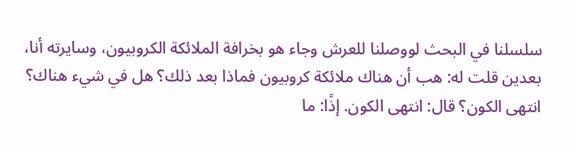سلسلنا في البحث لووصلنا للعرش وجاء هو بخرافة الملائكة الكروبيون، وسايرته أنا، بعدين قلت له: هب أن هناك ملائكة كروبيون فماذا بعد ذلك؟ هل في شيء هناك؟ انتهى الكون؟ قال: انتهى الكون. إذًا: ما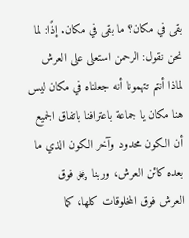بقى في مكان؟ ما بقى في مكان. إذًا: لما نحن نقول: الرحمن استعلى على العرش لماذا أنتم تتهمونا أنه جعلناه في مكان ليس هنا مكان يا جماعة باعترافنا باتفاق الجميع أن الكون محدود وآخر الكون الذي ما بعده كائن العرش، وربنا ﷿ فوق العرش فوق المخلوقات كلها، كما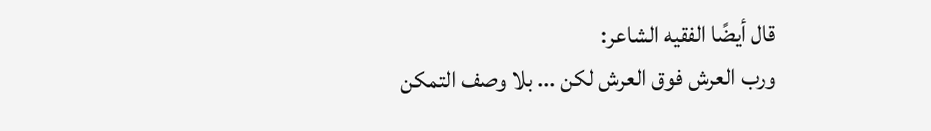قال أيضًا الفقيه الشاعر:
ورب العرش فوق العرش لكن ... بلا وصف التمكن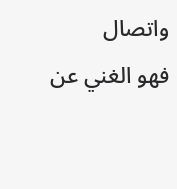واتصال
فهو الغني عن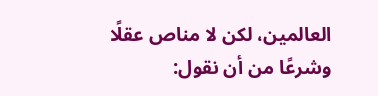العالمين، لكن لا مناص عقلًا وشرعًا من أن نقول: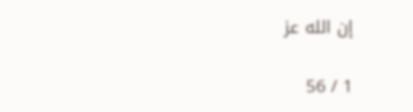إن الله عز

1 / 56